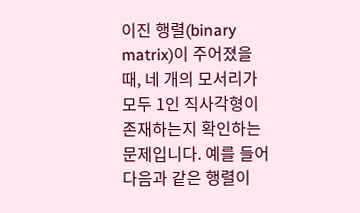이진 행렬(binary matrix)이 주어졌을 때, 네 개의 모서리가 모두 1인 직사각형이 존재하는지 확인하는 문제입니다. 예를 들어 다음과 같은 행렬이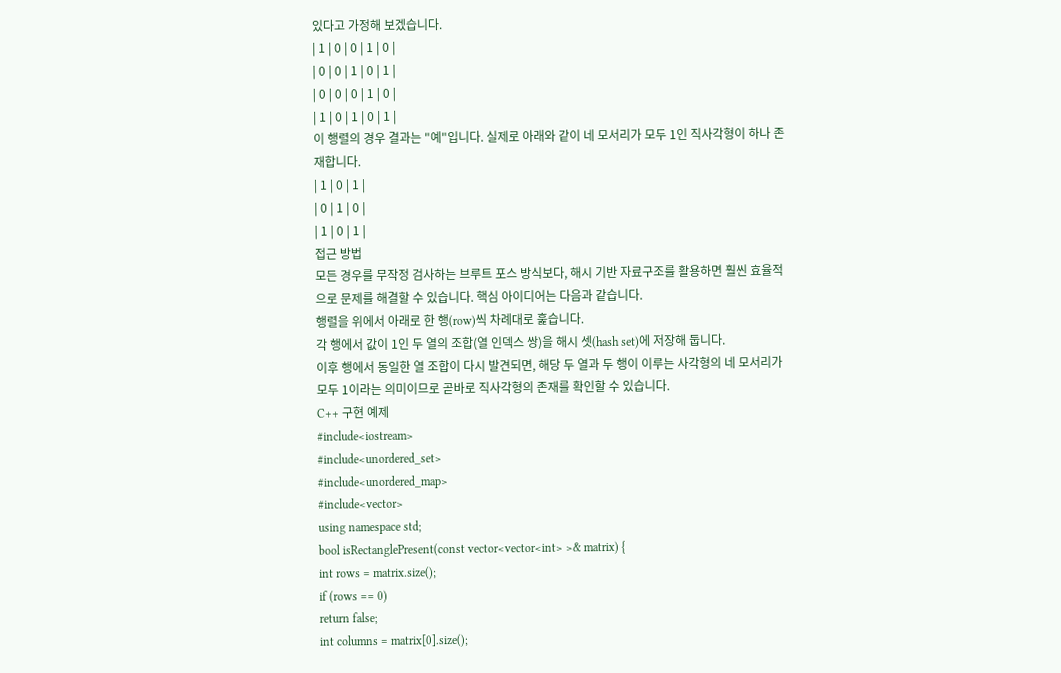있다고 가정해 보겠습니다.
| 1 | 0 | 0 | 1 | 0 |
| 0 | 0 | 1 | 0 | 1 |
| 0 | 0 | 0 | 1 | 0 |
| 1 | 0 | 1 | 0 | 1 |
이 행렬의 경우 결과는 "예"입니다. 실제로 아래와 같이 네 모서리가 모두 1인 직사각형이 하나 존재합니다.
| 1 | 0 | 1 |
| 0 | 1 | 0 |
| 1 | 0 | 1 |
접근 방법
모든 경우를 무작정 검사하는 브루트 포스 방식보다, 해시 기반 자료구조를 활용하면 훨씬 효율적으로 문제를 해결할 수 있습니다. 핵심 아이디어는 다음과 같습니다.
행렬을 위에서 아래로 한 행(row)씩 차례대로 훑습니다.
각 행에서 값이 1인 두 열의 조합(열 인덱스 쌍)을 해시 셋(hash set)에 저장해 둡니다.
이후 행에서 동일한 열 조합이 다시 발견되면, 해당 두 열과 두 행이 이루는 사각형의 네 모서리가 모두 1이라는 의미이므로 곧바로 직사각형의 존재를 확인할 수 있습니다.
C++ 구현 예제
#include<iostream>
#include<unordered_set>
#include<unordered_map>
#include<vector>
using namespace std;
bool isRectanglePresent(const vector<vector<int> >& matrix) {
int rows = matrix.size();
if (rows == 0)
return false;
int columns = matrix[0].size();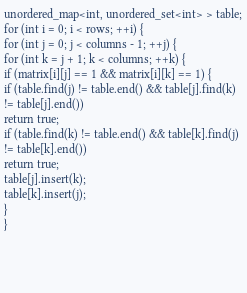unordered_map<int, unordered_set<int> > table;
for (int i = 0; i < rows; ++i) {
for (int j = 0; j < columns - 1; ++j) {
for (int k = j + 1; k < columns; ++k) {
if (matrix[i][j] == 1 && matrix[i][k] == 1) {
if (table.find(j) != table.end() && table[j].find(k) != table[j].end())
return true;
if (table.find(k) != table.end() && table[k].find(j) != table[k].end())
return true;
table[j].insert(k);
table[k].insert(j);
}
}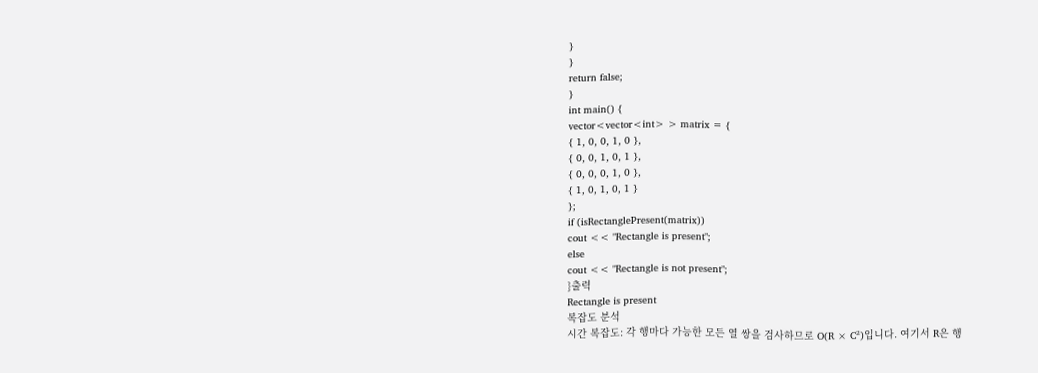}
}
return false;
}
int main() {
vector<vector<int> > matrix = {
{ 1, 0, 0, 1, 0 },
{ 0, 0, 1, 0, 1 },
{ 0, 0, 0, 1, 0 },
{ 1, 0, 1, 0, 1 }
};
if (isRectanglePresent(matrix))
cout << "Rectangle is present";
else
cout << "Rectangle is not present";
}출력
Rectangle is present
복잡도 분석
시간 복잡도: 각 행마다 가능한 모든 열 쌍을 검사하므로 O(R × C²)입니다. 여기서 R은 행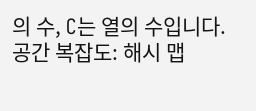의 수, C는 열의 수입니다.
공간 복잡도: 해시 맵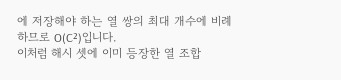에 저장해야 하는 열 쌍의 최대 개수에 비례하므로 O(C²)입니다.
이처럼 해시 셋에 이미 등장한 열 조합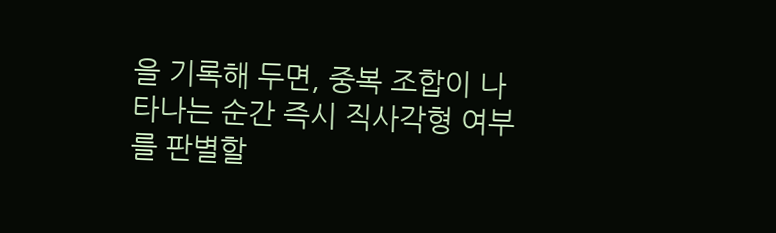을 기록해 두면, 중복 조합이 나타나는 순간 즉시 직사각형 여부를 판별할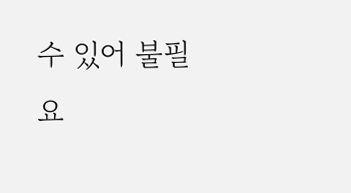수 있어 불필요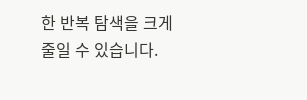한 반복 탐색을 크게 줄일 수 있습니다.